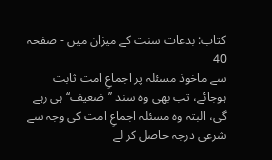کتاب: بدعات سنت کے میزان میں - صفحہ 40
سے ماخوذ مسئلہ پر اجماعِ امت ثابت ہوجائے، تب بھی وہ سند ’’ضعیف‘‘ ہی رہے گی، البتہ وہ مسئلہ اجماعِ امت کی وجہ سے شرعی درجہ حاصل کر لے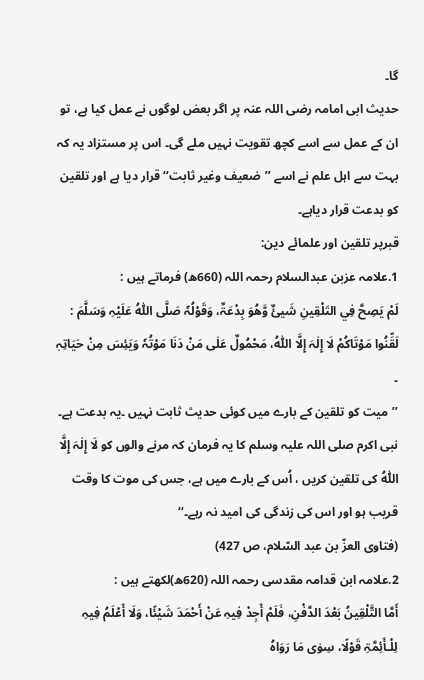گا۔
حدیث ابی امامہ رضی اللہ عنہ پر اگر بعض لوگوں نے عمل کیا ہے، تو ان کے عمل سے اسے کچھ تقویت نہیں ملے گی۔ اس پر مستزاد یہ کہ بہت سے اہل علم نے اسے ’’ضعیف وغیر ثابت‘‘ قرار دیا ہے اور تلقین کو بدعت قرار دیاہے۔
قبرپر تلقین اور علمائے دین:
1.علامہ عزبن عبدالسلام رحمہ اللہ (660ھ) فرماتے ہیں :
لَمْ یَصِحَّ فِي التَلْقِینِ شَيئٌ وَّھُوَ بِدْعَۃٌ، وَقَوْلُہٗ صَلَّی اللّٰہُ عَلَیْہِ وَسَلَّمَ : لَقِّنُوا مَوْتَاکُمْ لَا إِلٰہَ إِلَّا اللّٰہُ، مَحْمُولٌ عَلٰی مَنْ دَنَا مَوْتُہٗ وَیَئِسَ مِنْ حَیَاتِہٖ ۔
’’میت کو تلقین کے بارے میں کوئی حدیث ثابت نہیں ۔یہ بدعت ہے۔ نبی اکرم صلی اللہ علیہ وسلم کا یہ فرمان کہ مرنے والوں کو لَا إِلٰہَ إِلَّا اللّٰہُ کی تلقین کریں ، اُس کے بارے میں ہے، جس کی موت کا وقت قریب ہو اور اس کی زندگی کی امید نہ رہے۔‘‘
(فتاوی العزّ بن عبد السّلام، ص 427)
2.علامہ ابن قدامہ مقدسی رحمہ اللہ (620ھ)لکھتے ہیں :
أَمَّا التَّلْقِینُ بَعْدَ الدَّفْنِ، فَلَمْ أَجِدْ فِیہِ عَنْ أَحْمَدَ شَیْئًا، وَلَا أَعْلَمُ فِیہِ لِلْـأَئِمَّۃِ قَوْلًا، سِوٰی مَا رَوَاہُ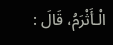الْـأَثْرَمُ، قَالَ :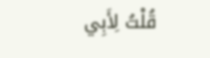قُلْتُ لِأَبِي